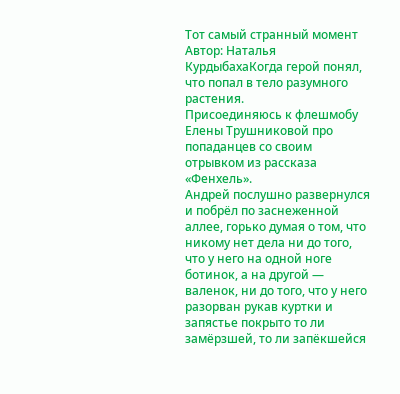Тот самый странный момент
Автор: Наталья КурдыбахаКогда герой понял, что попал в тело разумного растения.
Присоединяюсь к флешмобу Елены Трушниковой про попаданцев со своим отрывком из рассказа «Фенхель».
Андрей послушно развернулся и побрёл по заснеженной аллее, горько думая о том, что никому нет дела ни до того, что у него на одной ноге ботинок, а на другой — валенок, ни до того, что у него разорван рукав куртки и запястье покрыто то ли замёрзшей, то ли запёкшейся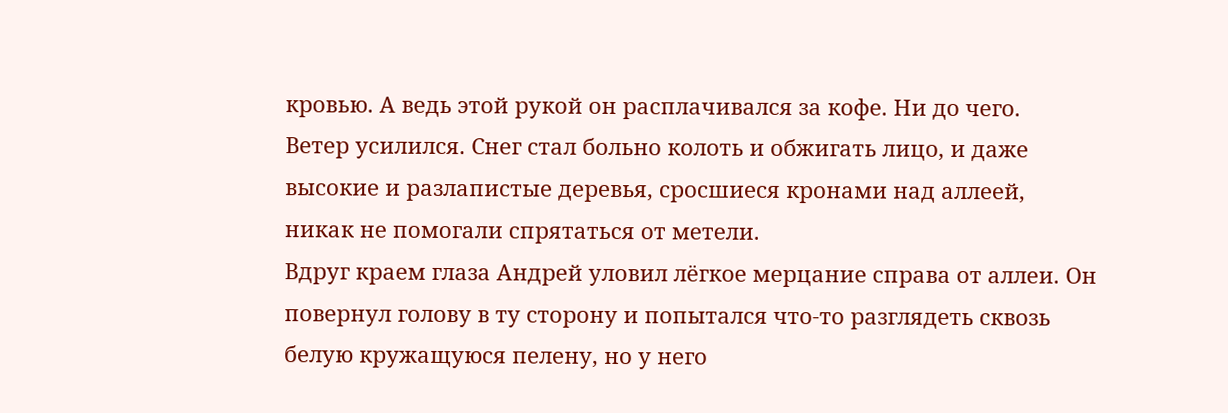кровью. А ведь этой рукой он расплачивался за кофе. Ни до чего.
Ветер усилился. Снег стал больно колоть и обжигать лицо, и даже высокие и разлапистые деревья, сросшиеся кронами над аллеей, никак не помогали спрятаться от метели.
Вдруг краем глаза Андрей уловил лёгкое мерцание справа от аллеи. Он повернул голову в ту сторону и попытался что-то разглядеть сквозь белую кружащуюся пелену, но у него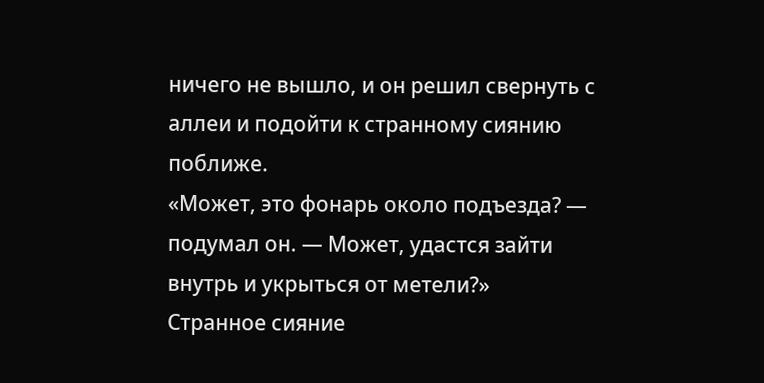ничего не вышло, и он решил свернуть с аллеи и подойти к странному сиянию поближе.
«Может, это фонарь около подъезда? — подумал он. — Может, удастся зайти внутрь и укрыться от метели?»
Странное сияние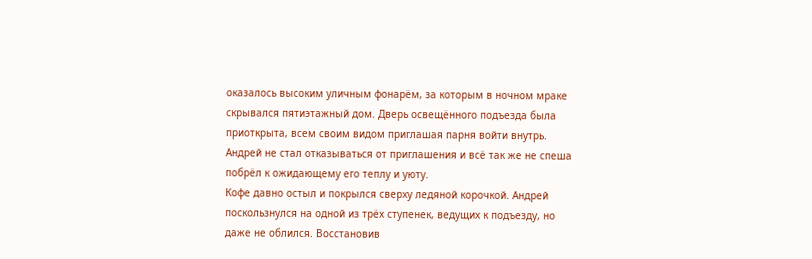оказалось высоким уличным фонарём, за которым в ночном мраке скрывался пятиэтажный дом. Дверь освещённого подъезда была приоткрыта, всем своим видом приглашая парня войти внутрь. Андрей не стал отказываться от приглашения и всё так же не спеша побрёл к ожидающему его теплу и уюту.
Кофе давно остыл и покрылся сверху ледяной корочкой. Андрей поскользнулся на одной из трёх ступенек, ведущих к подъезду, но даже не облился. Восстановив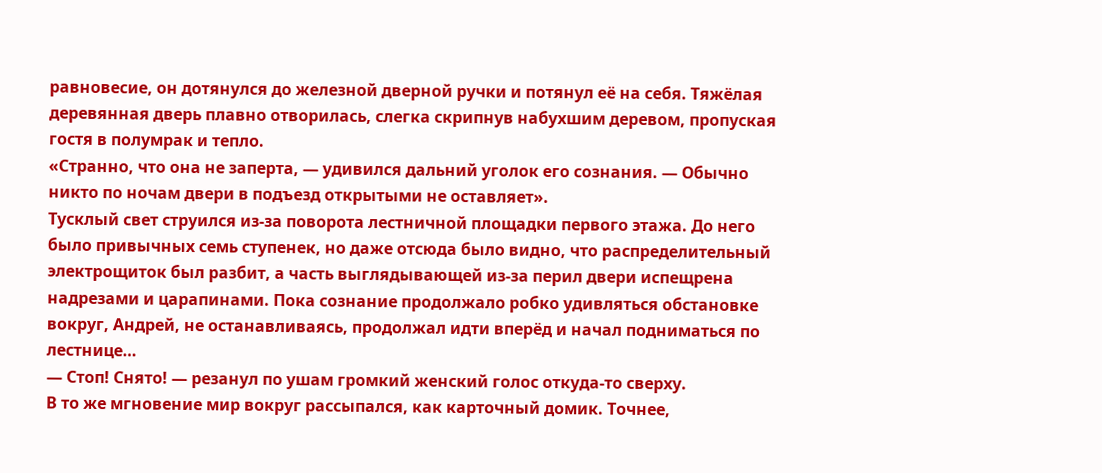равновесие, он дотянулся до железной дверной ручки и потянул её на себя. Тяжёлая деревянная дверь плавно отворилась, слегка скрипнув набухшим деревом, пропуская гостя в полумрак и тепло.
«Странно, что она не заперта, — удивился дальний уголок его сознания. — Обычно никто по ночам двери в подъезд открытыми не оставляет».
Тусклый свет струился из-за поворота лестничной площадки первого этажа. До него было привычных семь ступенек, но даже отсюда было видно, что распределительный электрощиток был разбит, а часть выглядывающей из-за перил двери испещрена надрезами и царапинами. Пока сознание продолжало робко удивляться обстановке вокруг, Андрей, не останавливаясь, продолжал идти вперёд и начал подниматься по лестнице…
— Стоп! Снято! — резанул по ушам громкий женский голос откуда-то сверху.
В то же мгновение мир вокруг рассыпался, как карточный домик. Точнее,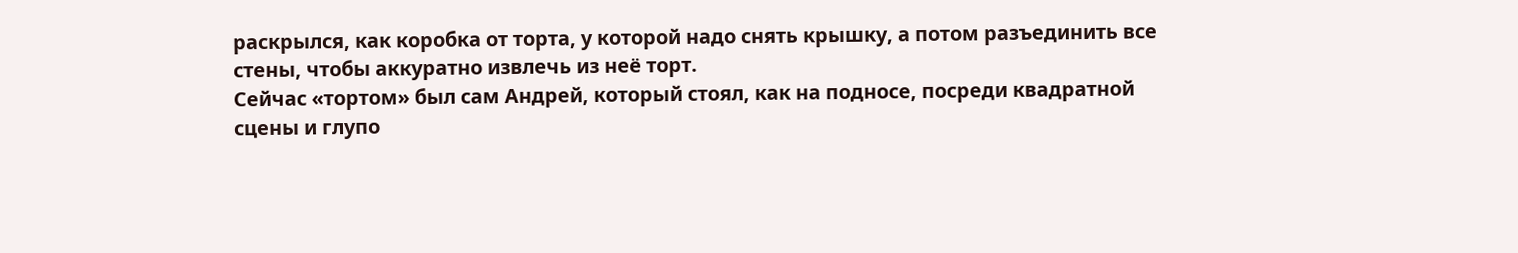раскрылся, как коробка от торта, у которой надо снять крышку, а потом разъединить все стены, чтобы аккуратно извлечь из неё торт.
Сейчас «тортом» был сам Андрей, который стоял, как на подносе, посреди квадратной сцены и глупо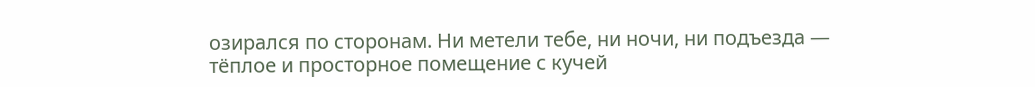озирался по сторонам. Ни метели тебе, ни ночи, ни подъезда — тёплое и просторное помещение с кучей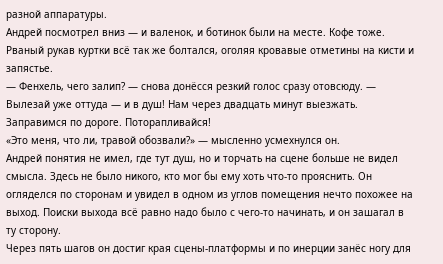разной аппаратуры.
Андрей посмотрел вниз — и валенок, и ботинок были на месте. Кофе тоже. Рваный рукав куртки всё так же болтался, оголяя кровавые отметины на кисти и запястье.
— Фенхель, чего залип? — снова донёсся резкий голос сразу отовсюду. — Вылезай уже оттуда — и в душ! Нам через двадцать минут выезжать. Заправимся по дороге. Поторапливайся!
«Это меня, что ли, травой обозвали?» — мысленно усмехнулся он.
Андрей понятия не имел, где тут душ, но и торчать на сцене больше не видел смысла. Здесь не было никого, кто мог бы ему хоть что-то прояснить. Он огляделся по сторонам и увидел в одном из углов помещения нечто похожее на выход. Поиски выхода всё равно надо было с чего-то начинать, и он зашагал в ту сторону.
Через пять шагов он достиг края сцены-платформы и по инерции занёс ногу для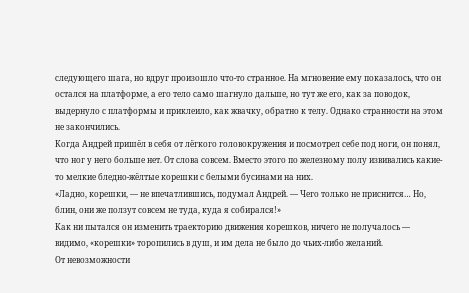следующего шага, но вдруг произошло что-то странное. На мгновение ему показалось, что он остался на платформе, а его тело само шагнуло дальше, но тут же его, как за поводок, выдернуло с платформы и приклеило, как жвачку, обратно к телу. Однако странности на этом не закончились.
Когда Андрей пришёл в себя от лёгкого головокружения и посмотрел себе под ноги, он понял, что ног у него больше нет. От слова совсем. Вместо этого по железному полу извивались какие-то мелкие бледно-жёлтые корешки с белыми бусинами на них.
«Ладно, корешки, — не впечатлившись, подумал Андрей. — Чего только не приснится… Но, блин, они же ползут совсем не туда, куда я собирался!»
Как ни пытался он изменить траекторию движения корешков, ничего не получалось — видимо, «корешки» торопились в душ, и им дела не было до чьих-либо желаний.
От невозможности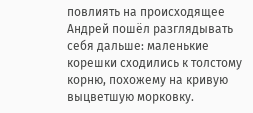повлиять на происходящее Андрей пошёл разглядывать себя дальше: маленькие корешки сходились к толстому корню, похожему на кривую выцветшую морковку.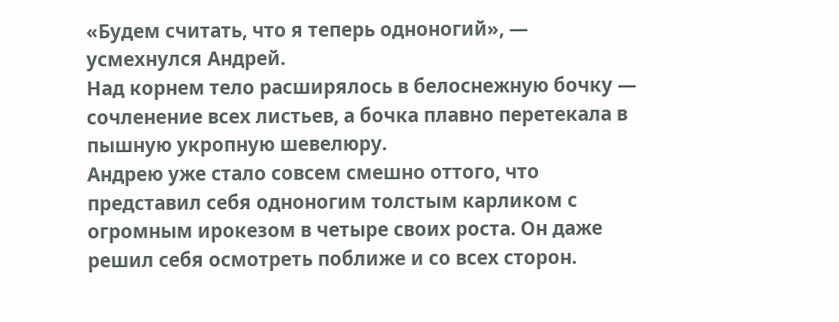«Будем считать, что я теперь одноногий», — усмехнулся Андрей.
Над корнем тело расширялось в белоснежную бочку — сочленение всех листьев, а бочка плавно перетекала в пышную укропную шевелюру.
Андрею уже стало совсем смешно оттого, что представил себя одноногим толстым карликом с огромным ирокезом в четыре своих роста. Он даже решил себя осмотреть поближе и со всех сторон.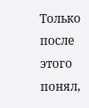Только после этого понял,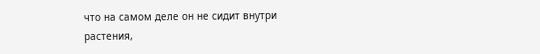что на самом деле он не сидит внутри растения,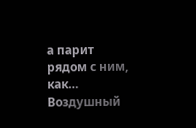а парит рядом с ним, как… Воздушный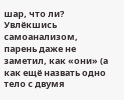шар, что ли?
Увлёкшись самоанализом, парень даже не заметил, как «они» (а как ещё назвать одно тело с двумя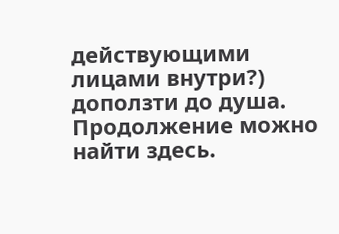действующими лицами внутри?) доползти до душа.
Продолжение можно найти здесь.